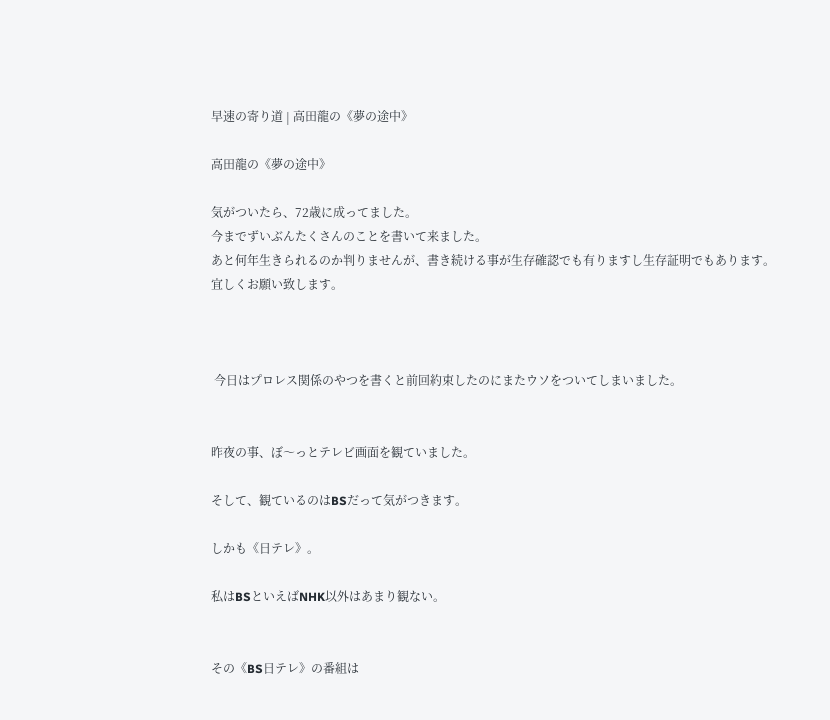早速の寄り道 | 高田龍の《夢の途中》

高田龍の《夢の途中》

気がついたら、72歳に成ってました。
今までずいぶんたくさんのことを書いて来ました。
あと何年生きられるのか判りませんが、書き続ける事が生存確認でも有りますし生存証明でもあります。
宜しくお願い致します。



 今日はプロレス関係のやつを書くと前回約束したのにまたウソをついてしまいました。


昨夜の事、ぼ〜っとテレビ画面を観ていました。

そして、観ているのはBSだって気がつきます。

しかも《日テレ》。

私はBSといえばNHK以外はあまり観ない。


その《BS日テレ》の番組は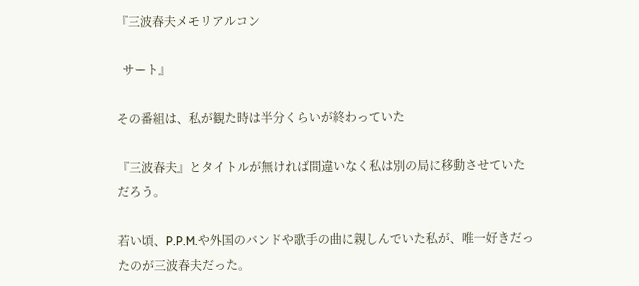『三波春夫メモリアルコン

  サート』

その番組は、私が観た時は半分くらいが終わっていた

『三波春夫』とタイトルが無ければ間違いなく私は別の局に移動させていただろう。

若い頃、P.P.M.や外国のバンドや歌手の曲に親しんでいた私が、唯一好きだったのが三波春夫だった。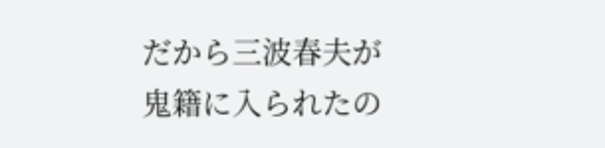だから三波春夫が鬼籍に入られたの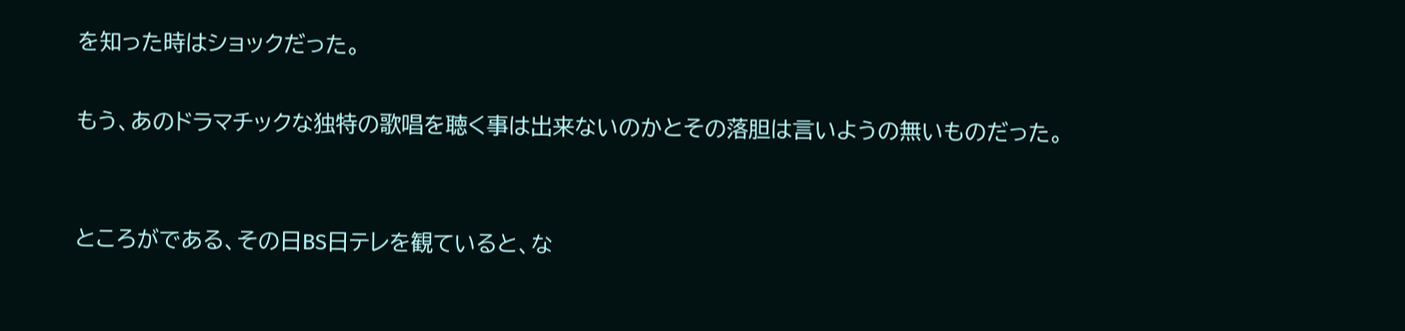を知った時はショックだった。

もう、あのドラマチックな独特の歌唱を聴く事は出来ないのかとその落胆は言いようの無いものだった。


ところがである、その日BS日テレを観ていると、な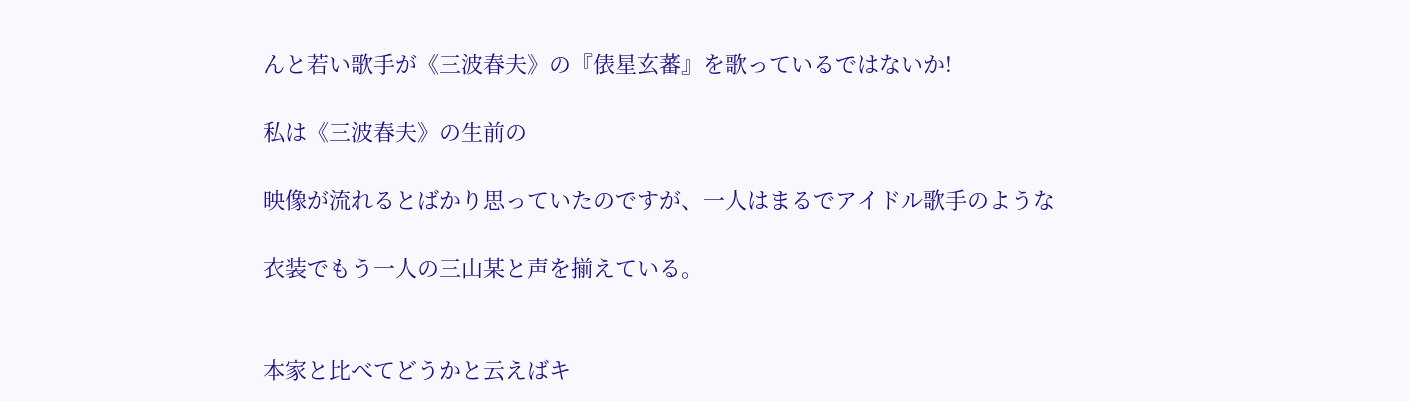んと若い歌手が《三波春夫》の『俵星玄蕃』を歌っているではないか!

私は《三波春夫》の生前の

映像が流れるとばかり思っていたのですが、一人はまるでアイドル歌手のような

衣装でもう一人の三山某と声を揃えている。


本家と比べてどうかと云えばキ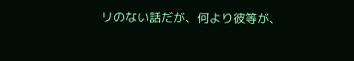リのない話だが、何より彼等が、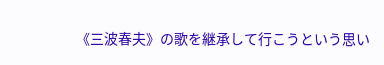《三波春夫》の歌を継承して行こうという思い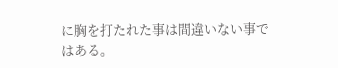に胸を打たれた事は間違いない事ではある。